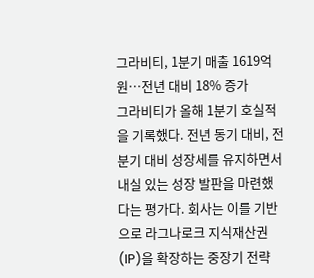그라비티, 1분기 매출 1619억원…전년 대비 18% 증가
그라비티가 올해 1분기 호실적을 기록했다. 전년 동기 대비, 전 분기 대비 성장세를 유지하면서 내실 있는 성장 발판을 마련했다는 평가다. 회사는 이를 기반으로 라그나로크 지식재산권(IP)을 확장하는 중장기 전략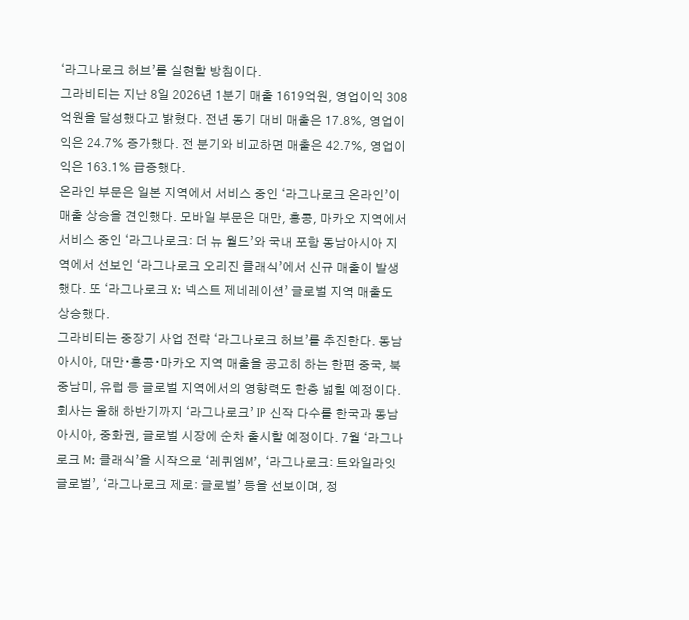‘라그나로크 허브’를 실현할 방침이다.
그라비티는 지난 8일 2026년 1분기 매출 1619억원, 영업이익 308억원을 달성했다고 밝혔다. 전년 동기 대비 매출은 17.8%, 영업이익은 24.7% 증가했다. 전 분기와 비교하면 매출은 42.7%, 영업이익은 163.1% 급증했다.
온라인 부문은 일본 지역에서 서비스 중인 ‘라그나로크 온라인’이 매출 상승을 견인했다. 모바일 부문은 대만, 홍콩, 마카오 지역에서 서비스 중인 ‘라그나로크: 더 뉴 월드’와 국내 포함 동남아시아 지역에서 선보인 ‘라그나로크 오리진 클래식’에서 신규 매출이 발생했다. 또 ‘라그나로크 X: 넥스트 제네레이션’ 글로벌 지역 매출도 상승했다.
그라비티는 중장기 사업 전략 ‘라그나로크 허브’를 추진한다. 동남아시아, 대만∙홍콩∙마카오 지역 매출을 공고히 하는 한편 중국, 북중남미, 유럽 등 글로벌 지역에서의 영향력도 한층 넓힐 예정이다.
회사는 올해 하반기까지 ‘라그나로크’ IP 신작 다수를 한국과 동남아시아, 중화권, 글로벌 시장에 순차 출시할 예정이다. 7월 ‘라그나로크 M: 클래식’을 시작으로 ‘레퀴엠M’, ‘라그나로크: 트와일라잇 글로벌’, ‘라그나로크 제로: 글로벌’ 등을 선보이며, 정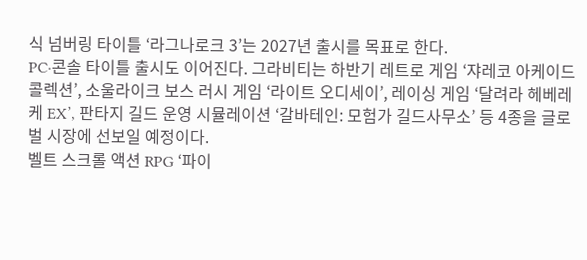식 넘버링 타이틀 ‘라그나로크 3’는 2027년 출시를 목표로 한다.
PC·콘솔 타이틀 출시도 이어진다. 그라비티는 하반기 레트로 게임 ‘쟈레코 아케이드 콜렉션’, 소울라이크 보스 러시 게임 ‘라이트 오디세이’, 레이싱 게임 ‘달려라 헤베레케 EX’, 판타지 길드 운영 시뮬레이션 ‘갈바테인: 모험가 길드사무소’ 등 4종을 글로벌 시장에 선보일 예정이다.
벨트 스크롤 액션 RPG ‘파이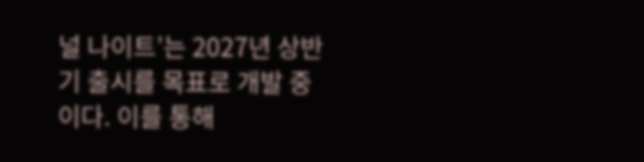널 나이트’는 2027년 상반기 출시를 목표로 개발 중이다. 이를 통해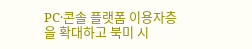PC·콘솔 플랫폼 이용자층을 확대하고 북미 시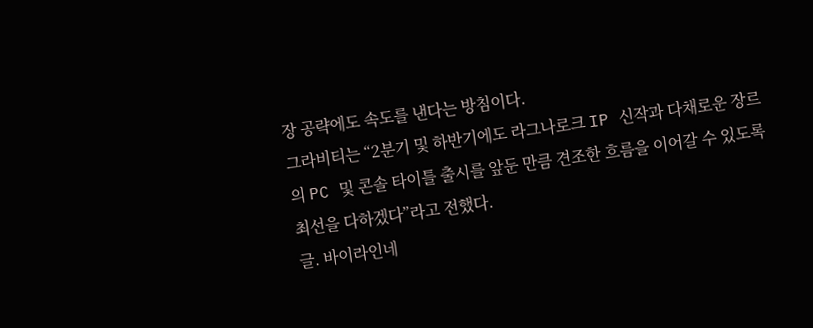장 공략에도 속도를 낸다는 방침이다.
그라비티는 “2분기 및 하반기에도 라그나로크 IP 신작과 다채로운 장르의 PC 및 콘솔 타이틀 출시를 앞둔 만큼 견조한 흐름을 이어갈 수 있도록 최선을 다하겠다”라고 전했다.
글. 바이라인네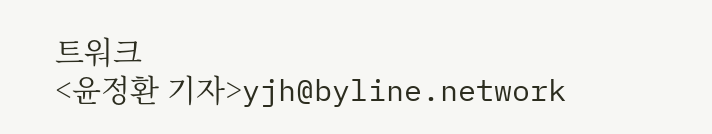트워크
<윤정환 기자>yjh@byline.network